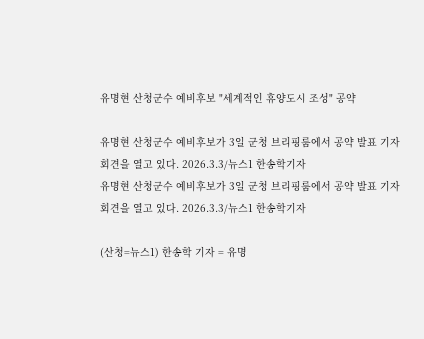유명현 산청군수 예비후보 "세계적인 휴양도시 조성" 공약

유명현 산청군수 예비후보가 3일 군청 브리핑룸에서 공약 발표 기자회견을 열고 있다. 2026.3.3/뉴스1 한송학기자
유명현 산청군수 예비후보가 3일 군청 브리핑룸에서 공약 발표 기자회견을 열고 있다. 2026.3.3/뉴스1 한송학기자

(산청=뉴스1) 한송학 기자 = 유명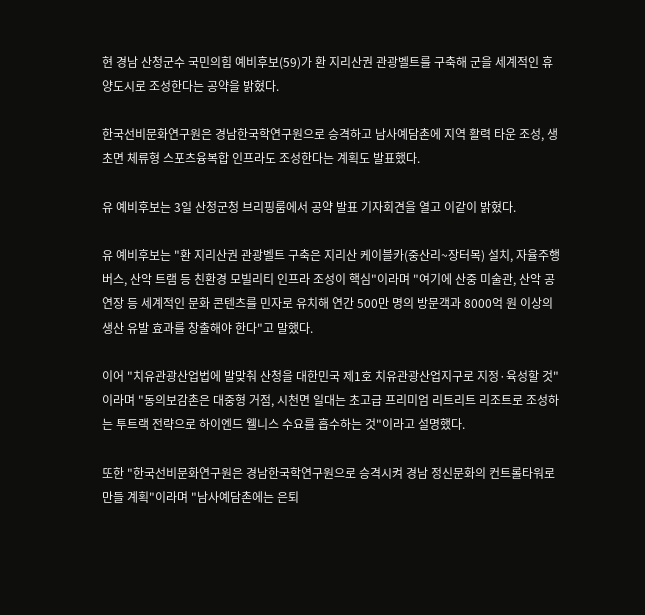현 경남 산청군수 국민의힘 예비후보(59)가 환 지리산권 관광벨트를 구축해 군을 세계적인 휴양도시로 조성한다는 공약을 밝혔다.

한국선비문화연구원은 경남한국학연구원으로 승격하고 남사예담촌에 지역 활력 타운 조성, 생초면 체류형 스포츠융복합 인프라도 조성한다는 계획도 발표했다.

유 예비후보는 3일 산청군청 브리핑룸에서 공약 발표 기자회견을 열고 이같이 밝혔다.

유 예비후보는 "환 지리산권 관광벨트 구축은 지리산 케이블카(중산리~장터목) 설치, 자율주행 버스, 산악 트램 등 친환경 모빌리티 인프라 조성이 핵심"이라며 "여기에 산중 미술관, 산악 공연장 등 세계적인 문화 콘텐츠를 민자로 유치해 연간 500만 명의 방문객과 8000억 원 이상의 생산 유발 효과를 창출해야 한다"고 말했다.

이어 "치유관광산업법에 발맞춰 산청을 대한민국 제1호 치유관광산업지구로 지정·육성할 것"이라며 "동의보감촌은 대중형 거점, 시천면 일대는 초고급 프리미엄 리트리트 리조트로 조성하는 투트랙 전략으로 하이엔드 웰니스 수요를 흡수하는 것"이라고 설명했다.

또한 "한국선비문화연구원은 경남한국학연구원으로 승격시켜 경남 정신문화의 컨트롤타워로 만들 계획"이라며 "남사예담촌에는 은퇴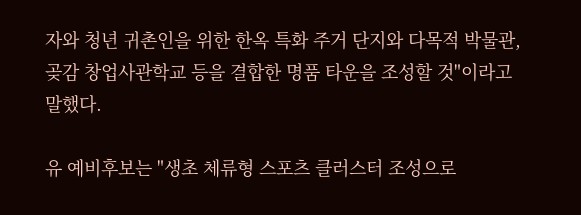자와 청년 귀촌인을 위한 한옥 특화 주거 단지와 다목적 박물관, 곶감 창업사관학교 등을 결합한 명품 타운을 조성할 것"이라고 말했다.

유 예비후보는 "생초 체류형 스포츠 클러스터 조성으로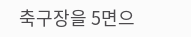축구장을 5면으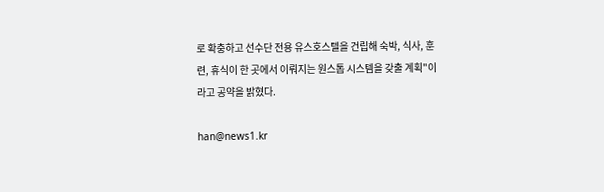로 확충하고 선수단 전용 유스호스텔을 건립해 숙박, 식사, 훈련, 휴식이 한 곳에서 이뤄지는 원스톱 시스템을 갖출 계획"이라고 공약을 밝혔다.

han@news1.kr